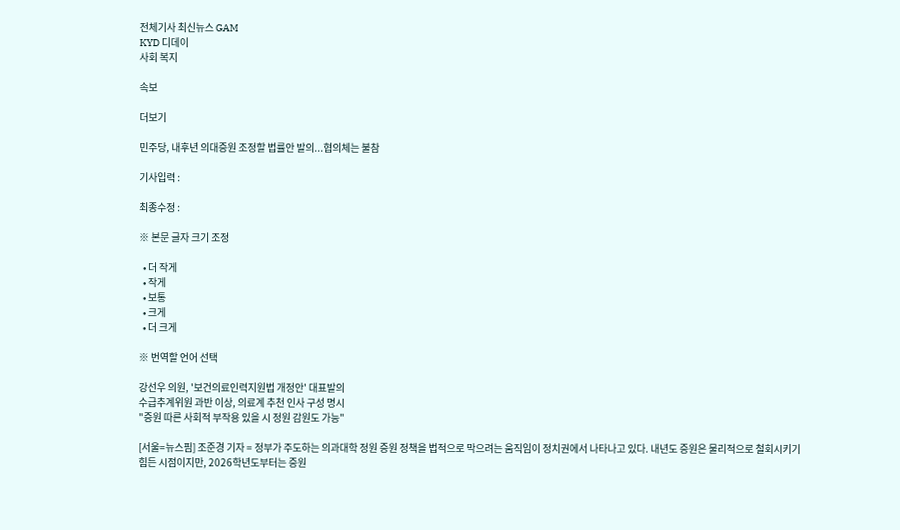전체기사 최신뉴스 GAM
KYD 디데이
사회 복지

속보

더보기

민주당, 내후년 의대증원 조정할 법률안 발의...협의체는 불참

기사입력 :

최종수정 :

※ 본문 글자 크기 조정

  • 더 작게
  • 작게
  • 보통
  • 크게
  • 더 크게

※ 번역할 언어 선택

강선우 의원, '보건의료인력지원법 개정안' 대표발의
수급추계위원 과반 이상, 의료계 추천 인사 구성 명시
"증원 따른 사회적 부작용 있을 시 정원 감원도 가능"

[서울=뉴스핌] 조준경 기자 = 정부가 주도하는 의과대학 정원 증원 정책을 법적으로 막으려는 움직임이 정치권에서 나타나고 있다. 내년도 증원은 물리적으로 철회시키기 힘든 시점이지만, 2026학년도부터는 증원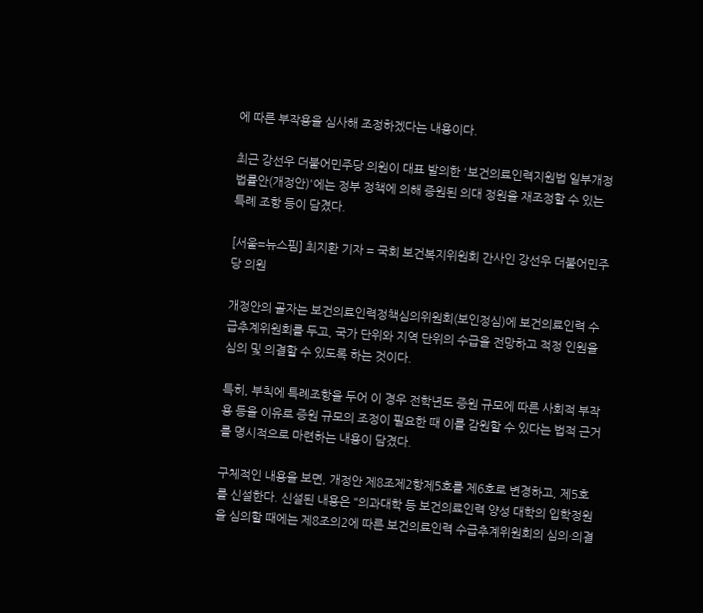에 따른 부작용을 심사해 조정하겠다는 내용이다.

최근 강선우 더불어민주당 의원이 대표 발의한 '보건의료인력지원법 일부개정법률안(개정안)'에는 정부 정책에 의해 증원된 의대 정원을 재조정할 수 있는 특례 조항 등이 담겼다.

[서울=뉴스핌] 최지환 기자 = 국회 보건복지위원회 간사인 강선우 더불어민주당 의원

개정안의 골자는 보건의료인력정책심의위원회(보인정심)에 보건의료인력 수급추계위원회를 두고, 국가 단위와 지역 단위의 수급을 전망하고 적정 인원을 심의 및 의결할 수 있도록 하는 것이다.

특히, 부칙에 특례조항을 두어 이 경우 전학년도 증원 규모에 따른 사회적 부작용 등을 이유로 증원 규모의 조정이 필요한 때 이를 감원할 수 있다는 법적 근거를 명시적으로 마련하는 내용이 담겼다.

구체적인 내용을 보면, 개정안 제8조제2항제5호를 제6호로 변경하고, 제5호를 신설한다. 신설된 내용은 "의과대학 등 보건의료인력 양성 대학의 입학정원을 심의할 때에는 제8조의2에 따른 보건의료인력 수급추계위원회의 심의·의결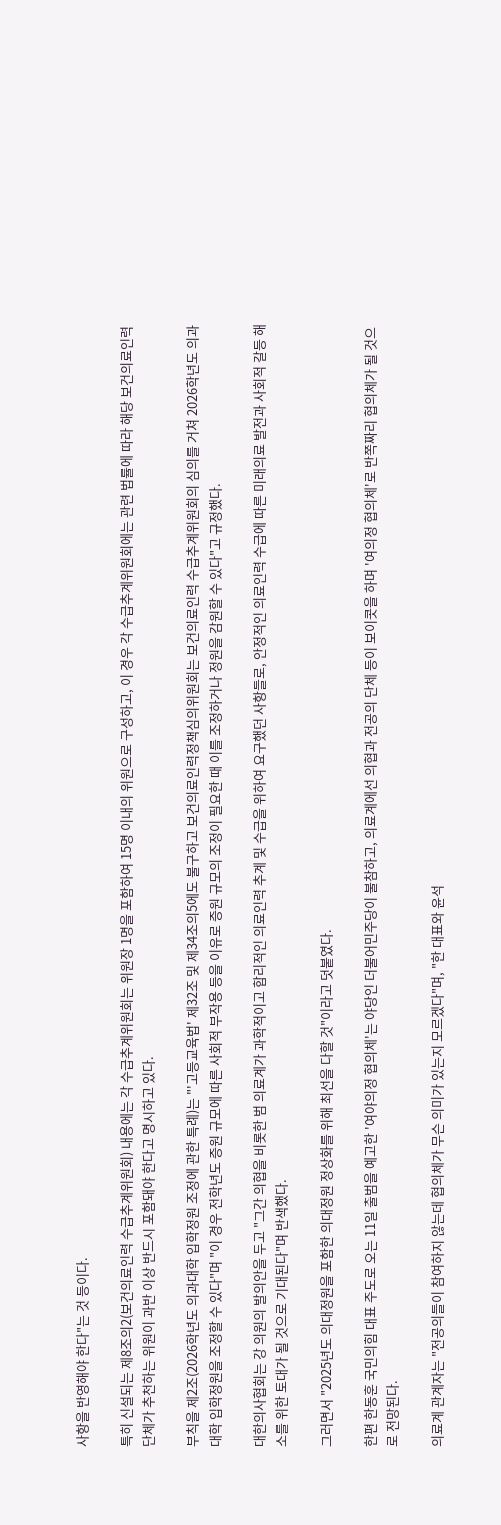사항을 반영해야 한다"는 것 등이다.

특히 신설되는 제8조의2(보건의료인력 수급추계위원회) 내용에는 각 수급추계위원회는 위원장 1명을 포함하여 15명 이내의 위원으로 구성하고, 이 경우 각 수급추계위원회에는 관련 법률에 따라 해당 보건의료인력 단체가 추천하는 위원이 과반 이상 반드시 포함돼야 한다고 명시하고 있다.

부칙을 제2조(2026학년도 의과대학 입학정원 조정에 관한 특례)는 "'고등교육법' 제32조 및 제34조의5에도 불구하고 보건의료인력정책심의위원회는 보건의료인력 수급추계위원회의 심의를 거쳐 2026학년도 의과대학 입학정원을 조정할 수 있다"며 "이 경우 전학년도 증원 규모에 따른 사회적 부작용 등을 이유로 증원 규모의 조정이 필요한 때 이를 조정하거나 정원을 감원할 수 있다"고 규정했다.

대한의사협회는 강 의원의 발의안을 두고 "그간 의협을 비롯한 범 의료계가 과학적이고 합리적인 의료인력 추계 및 수급을 위하여 요구했던 사항들로, 안정적인 의료인력 수급에 따른 미래의료 발전과 사회적 갈등 해소를 위한 토대가 될 것으로 기대된다"며 반색했다.

그러면서 "2025년도 의대정원을 포함한 의대정원 정상화를 위해 최선을 다할 것"이라고 덧붙였다.

한편 한동훈 국민의힘 대표 주도로 오는 11일 출범을 예고한 '여야의정 협의체'는 야당인 더불어민주당이 불참하고, 의료계에선 의협과 전공의 단체 등이 보이콧을 하며 '여의정 협의체'로 반쪽짜리 협의체가 될 것으로 전망된다.

의료계 관계자는 "전공의들이 참여하지 않는데 협의체가 무슨 의미가 있는지 모르겠다"며, "한 대표와 윤석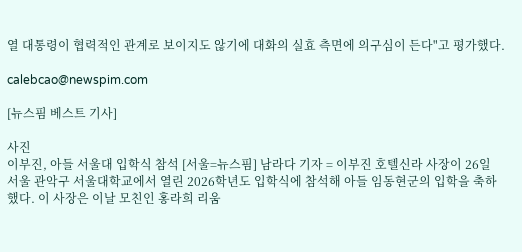열 대통령이 협력적인 관계로 보이지도 않기에 대화의 실효 측면에 의구심이 든다"고 평가했다.

calebcao@newspim.com

[뉴스핌 베스트 기사]

사진
이부진, 아들 서울대 입학식 참석 [서울=뉴스핌] 남라다 기자 = 이부진 호텔신라 사장이 26일 서울 관악구 서울대학교에서 열린 2026학년도 입학식에 참석해 아들 임동현군의 입학을 축하했다. 이 사장은 이날 모친인 홍라희 리움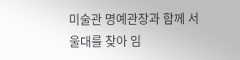미술관 명예관장과 함께 서울대를 찾아 임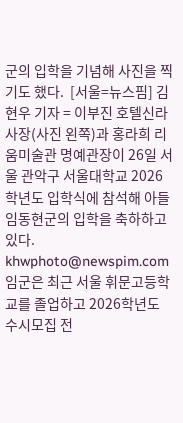군의 입학을 기념해 사진을 찍기도 했다.  [서울=뉴스핌] 김현우 기자 = 이부진 호텔신라 사장(사진 왼쪽)과 홍라희 리움미술관 명예관장이 26일 서울 관악구 서울대학교 2026학년도 입학식에 참석해 아들 임동현군의 입학을 축하하고 있다.  khwphoto@newspim.com 임군은 최근 서울 휘문고등학교를 졸업하고 2026학년도 수시모집 전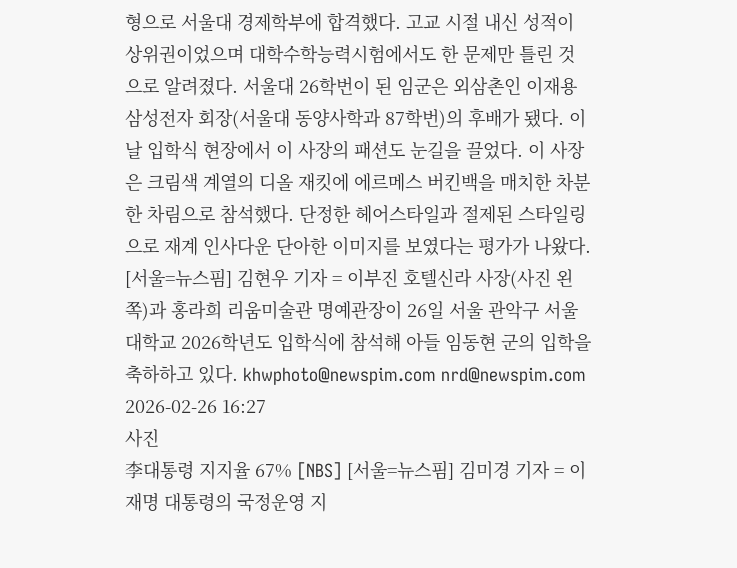형으로 서울대 경제학부에 합격했다. 고교 시절 내신 성적이 상위권이었으며 대학수학능력시험에서도 한 문제만 틀린 것으로 알려졌다. 서울대 26학번이 된 임군은 외삼촌인 이재용 삼성전자 회장(서울대 동양사학과 87학번)의 후배가 됐다. 이날 입학식 현장에서 이 사장의 패션도 눈길을 끌었다. 이 사장은 크림색 계열의 디올 재킷에 에르메스 버킨백을 매치한 차분한 차림으로 참석했다. 단정한 헤어스타일과 절제된 스타일링으로 재계 인사다운 단아한 이미지를 보였다는 평가가 나왔다. [서울=뉴스핌] 김현우 기자 = 이부진 호텔신라 사장(사진 왼쪽)과 홍라희 리움미술관 명예관장이 26일 서울 관악구 서울대학교 2026학년도 입학식에 참석해 아들 임동현 군의 입학을 축하하고 있다. khwphoto@newspim.com nrd@newspim.com 2026-02-26 16:27
사진
李대통령 지지율 67% [NBS] [서울=뉴스핌] 김미경 기자 = 이재명 대통령의 국정운영 지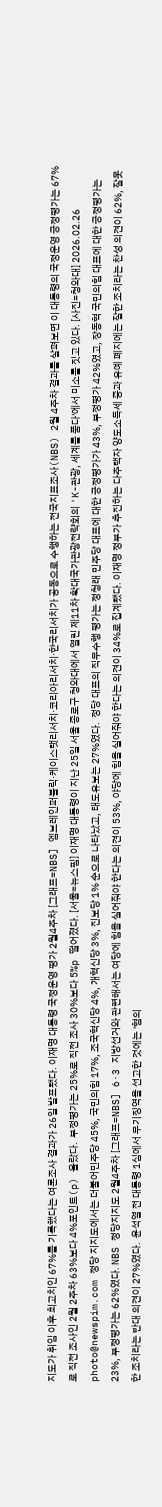지도가 취임 이후 최고치인 67%를 기록했다는 여론조사 결과가 26일 발표됐다. 이재명 대통령 국정운영 평가 2월4주차 [그래프=NBS] 엠브레인퍼블릭·케이스탯리서치·코리아리서치·한국리서치가 공동으로 수행하는 전국지표조사(NBS) 2월 4주차 결과를 살펴보면 이 대통령의 국정운영 긍정평가는 67%로 직전 조사인 2월 2주차 63%보다 4%포인트(p) 올랐다.  부정평가는 25%로 직전 조사 30%보다 5%p 떨어졌다. [서울=뉴스핌] 이재명 대통령이 지난 25일 서울 종로구 청와대에서 열린 제11차 확대국가관광전략회의 'K-관광, 세계를 품다'에서 미소를 짓고 있다. [사진=청와대] 2026.02.26 photo@newspim.com 정당 지지도에서는 더불어민주당 45%, 국민의힘 17%, 조국혁신당 4%, 개혁신당 3%, 진보당 1% 순으로 나타났고, 태도유보는 27%였다.  정당 대표의 직무수행 평가는 정청래 민주당 대표에 대한 긍정평가가 43%, 부정평가 42%였고, 장동혁 국민의힘 대표에 대한 긍정평가는 23%, 부정평가는 62%였다. NBS 정당지지도 2월4주차 [그래프=NBS] 6·3 지방선거와 관련해서는 여당에 힘을 실어줘야 한다는 의견이 53%, 야당에 힘을 실어줘야 한다는 의견이 34%로 집계됐다. 이재명 정부가 추진하는 다주택자 양도소득세 중과 유예 폐지에는 잘한 조치라는 찬성 의견이 62%, 잘못한 조치라는 반대 의견이 27%였다.  윤석열 전 대통령 1심에서 무기징역을 선고한 것에는 '혐의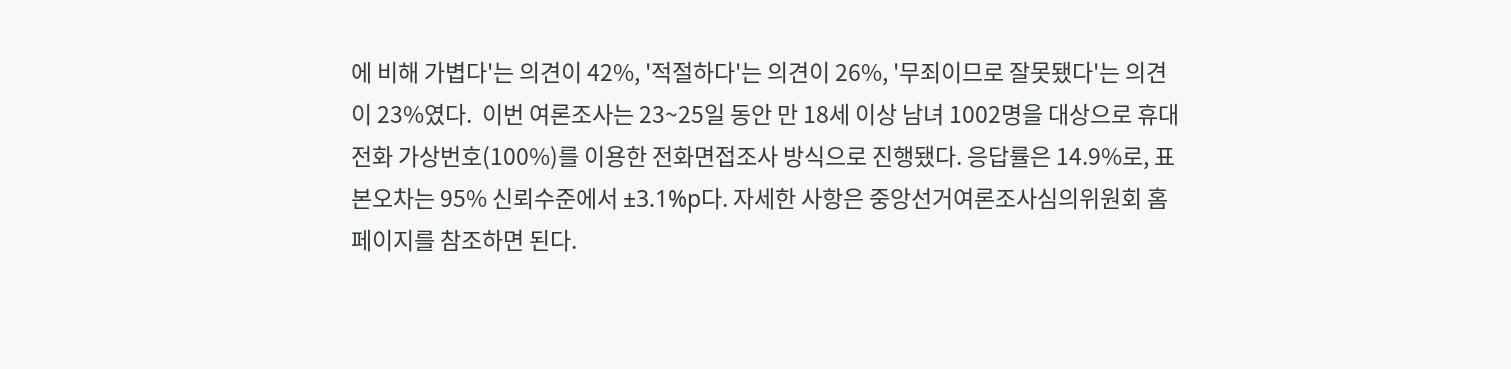에 비해 가볍다'는 의견이 42%, '적절하다'는 의견이 26%, '무죄이므로 잘못됐다'는 의견이 23%였다.  이번 여론조사는 23~25일 동안 만 18세 이상 남녀 1002명을 대상으로 휴대전화 가상번호(100%)를 이용한 전화면접조사 방식으로 진행됐다. 응답률은 14.9%로, 표본오차는 95% 신뢰수준에서 ±3.1%p다. 자세한 사항은 중앙선거여론조사심의위원회 홈페이지를 참조하면 된다.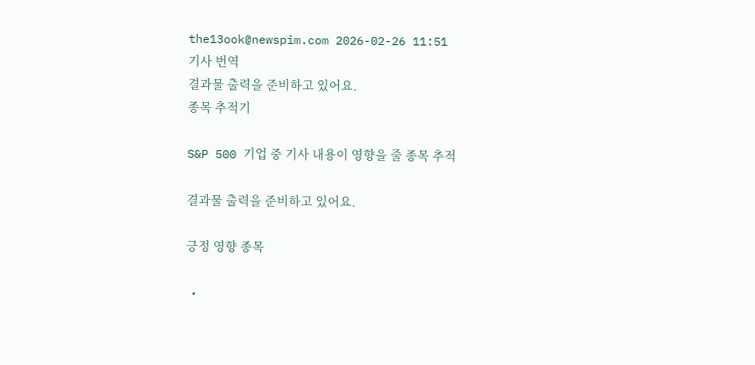the13ook@newspim.com 2026-02-26 11:51
기사 번역
결과물 출력을 준비하고 있어요.
종목 추적기

S&P 500 기업 중 기사 내용이 영향을 줄 종목 추적

결과물 출력을 준비하고 있어요.

긍정 영향 종목

  •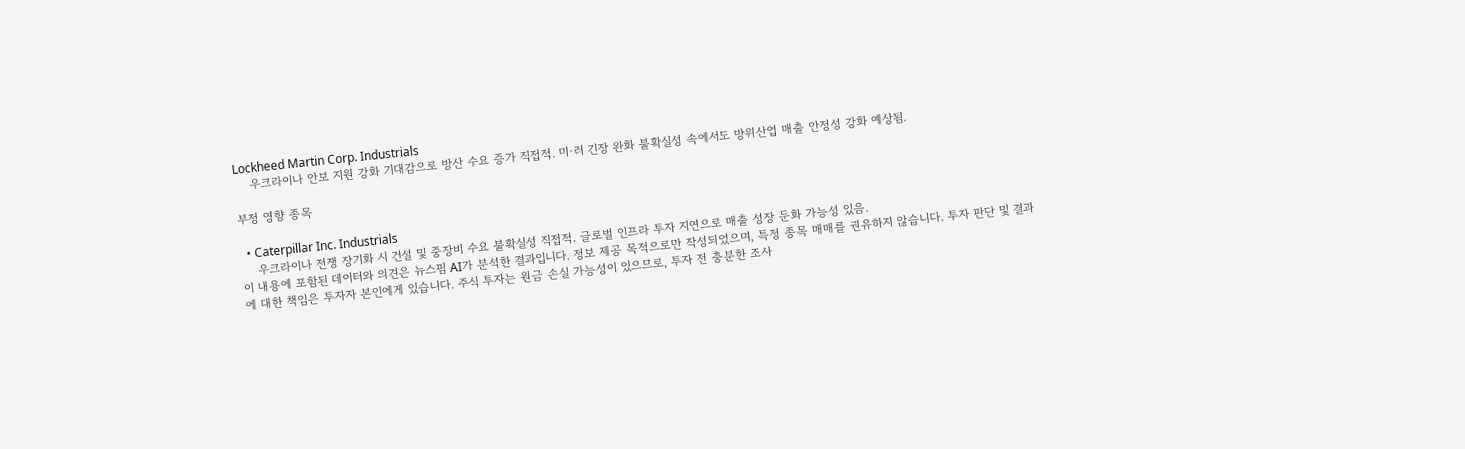Lockheed Martin Corp. Industrials
    우크라이나 안보 지원 강화 기대감으로 방산 수요 증가 직접적. 미·러 긴장 완화 불확실성 속에서도 방위산업 매출 안정성 강화 예상됨.

부정 영향 종목

  • Caterpillar Inc. Industrials
    우크라이나 전쟁 장기화 시 건설 및 중장비 수요 불확실성 직접적. 글로벌 인프라 투자 지연으로 매출 성장 둔화 가능성 있음.
이 내용에 포함된 데이터와 의견은 뉴스핌 AI가 분석한 결과입니다. 정보 제공 목적으로만 작성되었으며, 특정 종목 매매를 권유하지 않습니다. 투자 판단 및 결과에 대한 책임은 투자자 본인에게 있습니다. 주식 투자는 원금 손실 가능성이 있으므로, 투자 전 충분한 조사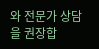와 전문가 상담을 권장합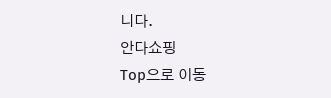니다.
안다쇼핑
Top으로 이동